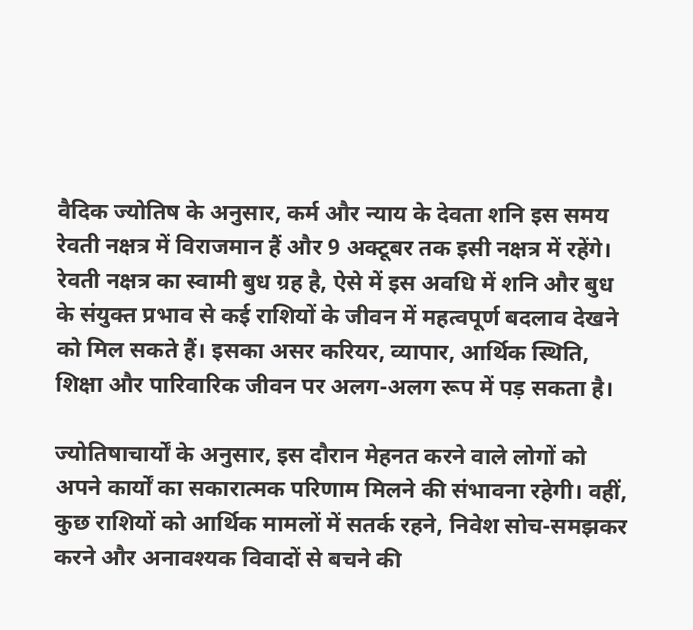वैदिक ज्योतिष के अनुसार, कर्म और न्याय के देवता शनि इस समय रेवती नक्षत्र में विराजमान हैं और 9 अक्टूबर तक इसी नक्षत्र में रहेंगे। रेवती नक्षत्र का स्वामी बुध ग्रह है, ऐसे में इस अवधि में शनि और बुध के संयुक्त प्रभाव से कई राशियों के जीवन में महत्वपूर्ण बदलाव देखने को मिल सकते हैं। इसका असर करियर, व्यापार, आर्थिक स्थिति, शिक्षा और पारिवारिक जीवन पर अलग-अलग रूप में पड़ सकता है।

ज्योतिषाचार्यों के अनुसार, इस दौरान मेहनत करने वाले लोगों को अपने कार्यों का सकारात्मक परिणाम मिलने की संभावना रहेगी। वहीं, कुछ राशियों को आर्थिक मामलों में सतर्क रहने, निवेश सोच-समझकर करने और अनावश्यक विवादों से बचने की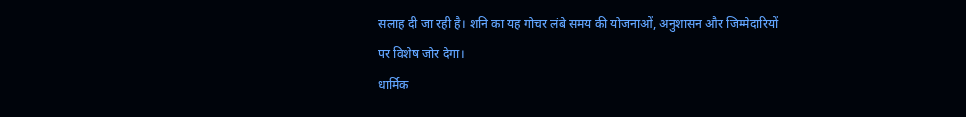सलाह दी जा रही है। शनि का यह गोचर लंबे समय की योजनाओं, अनुशासन और जिम्मेदारियों पर विशेष जोर देगा।
धार्मिक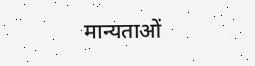मान्यताओं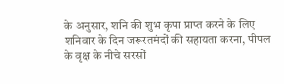के अनुसार, शनि की शुभ कृपा प्राप्त करने के लिए शनिवार के दिन जरूरतमंदों की सहायता करना, पीपल के वृक्ष के नीचे सरसों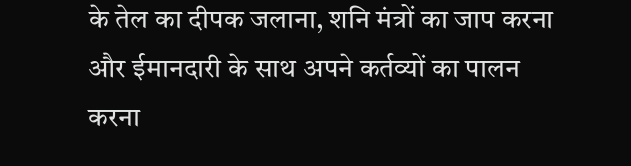के तेल का दीपक जलाना, शनि मंत्रों का जाप करना और ईमानदारी के साथ अपने कर्तव्यों का पालन करना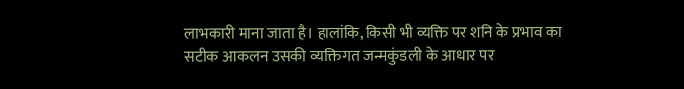लाभकारी माना जाता है। हालांकि, किसी भी व्यक्ति पर शनि के प्रभाव का सटीक आकलन उसकी व्यक्तिगत जन्मकुंडली के आधार पर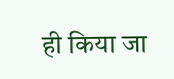ही किया जा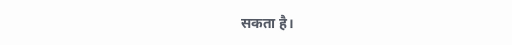सकता है।